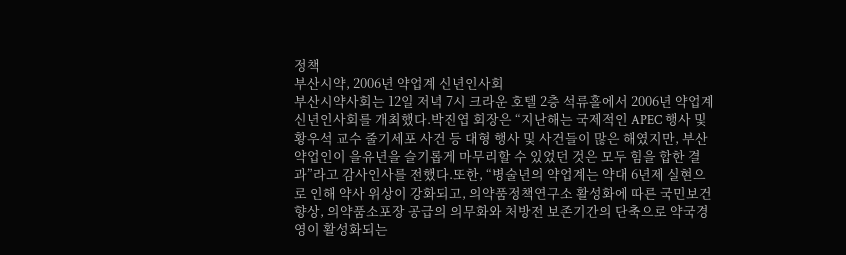정책
부산시약, 2006년 약업계 신년인사회
부산시약사회는 12일 저녁 7시 크라운 호텔 2층 석류홀에서 2006년 약업계 신년인사회를 개최했다.박진엽 회장은 “지난해는 국제적인 APEC 행사 및 황우석 교수 줄기세포 사건 등 대형 행사 및 사건들이 많은 해였지만, 부산약업인이 을유년을 슬기롭게 마무리할 수 있었던 것은 모두 힘을 합한 결과”라고 감사인사를 전했다.또한, “병술년의 약업계는 약대 6년제 실현으로 인해 약사 위상이 강화되고, 의약품정책연구소 활성화에 따른 국민보건향상, 의약품소포장 공급의 의무화와 처방전 보존기간의 단축으로 약국경영이 활성화되는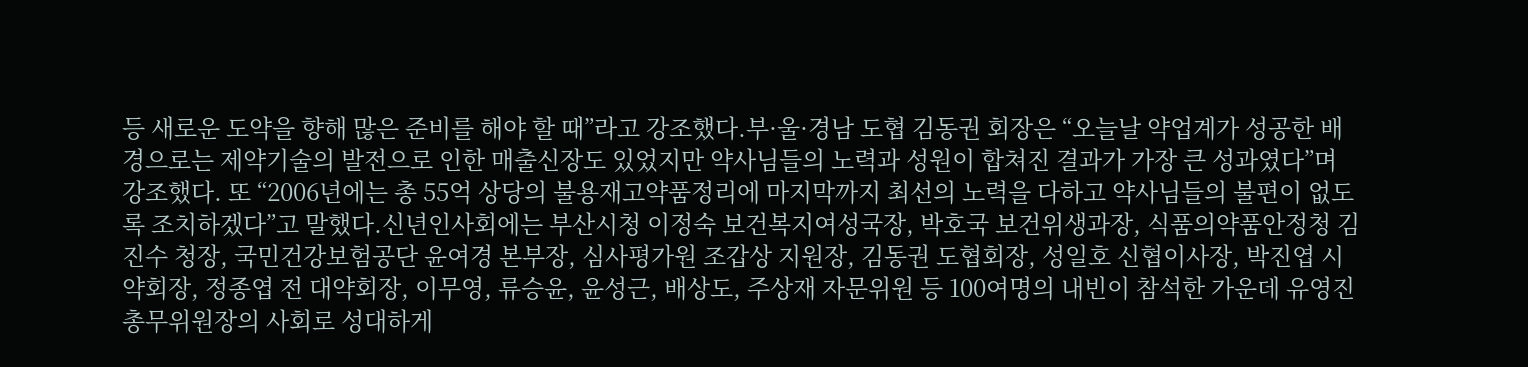등 새로운 도약을 향해 많은 준비를 해야 할 때”라고 강조했다.부·울·경남 도협 김동권 회장은 “오늘날 약업계가 성공한 배경으로는 제약기술의 발전으로 인한 매출신장도 있었지만 약사님들의 노력과 성원이 합쳐진 결과가 가장 큰 성과였다”며 강조했다. 또 “2006년에는 총 55억 상당의 불용재고약품정리에 마지막까지 최선의 노력을 다하고 약사님들의 불편이 없도록 조치하겠다”고 말했다.신년인사회에는 부산시청 이정숙 보건복지여성국장, 박호국 보건위생과장, 식품의약품안정청 김진수 청장, 국민건강보험공단 윤여경 본부장, 심사평가원 조갑상 지원장, 김동권 도협회장, 성일호 신협이사장, 박진엽 시약회장, 정종엽 전 대약회장, 이무영, 류승윤, 윤성근, 배상도, 주상재 자문위원 등 100여명의 내빈이 참석한 가운데 유영진 총무위원장의 사회로 성대하게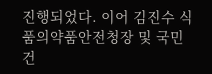진행되었다. 이어 김진수 식품의약품안전청장 및 국민건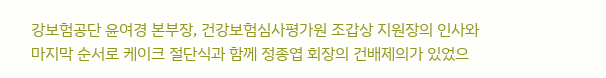강보험공단 윤여경 본부장, 건강보험심사평가원 조갑상 지원장의 인사와 마지막 순서로 케이크 절단식과 함께 정종엽 회장의 건배제의가 있었으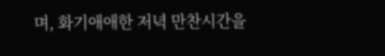며, 화기애애한 저녁 만찬시간을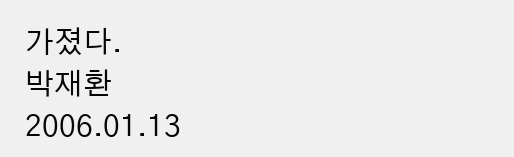가졌다.
박재환
2006.01.13